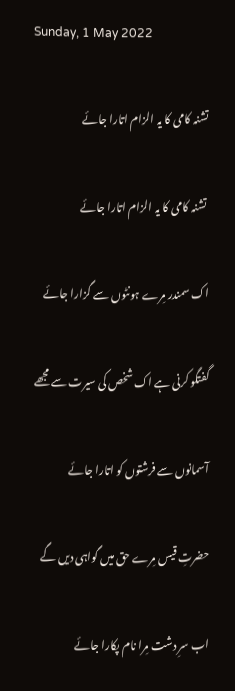Sunday, 1 May 2022

تشنہ کامی کا یہ الزام اتارا جائے

 تشنہ کامی کا یہ الزام اتارا جائے

اک سمندر مِرے ہونٹوں سے گزارا جائے

گفتگو کرنی ہے اک شخص کی سیرت سے مجھے

آسمانوں سے فرشتوں کو اتارا جائے

حضرتِ قیس مِرے حق میں گواہی دیں گے

اب سرِ دشت مِرا نام پکارا جائے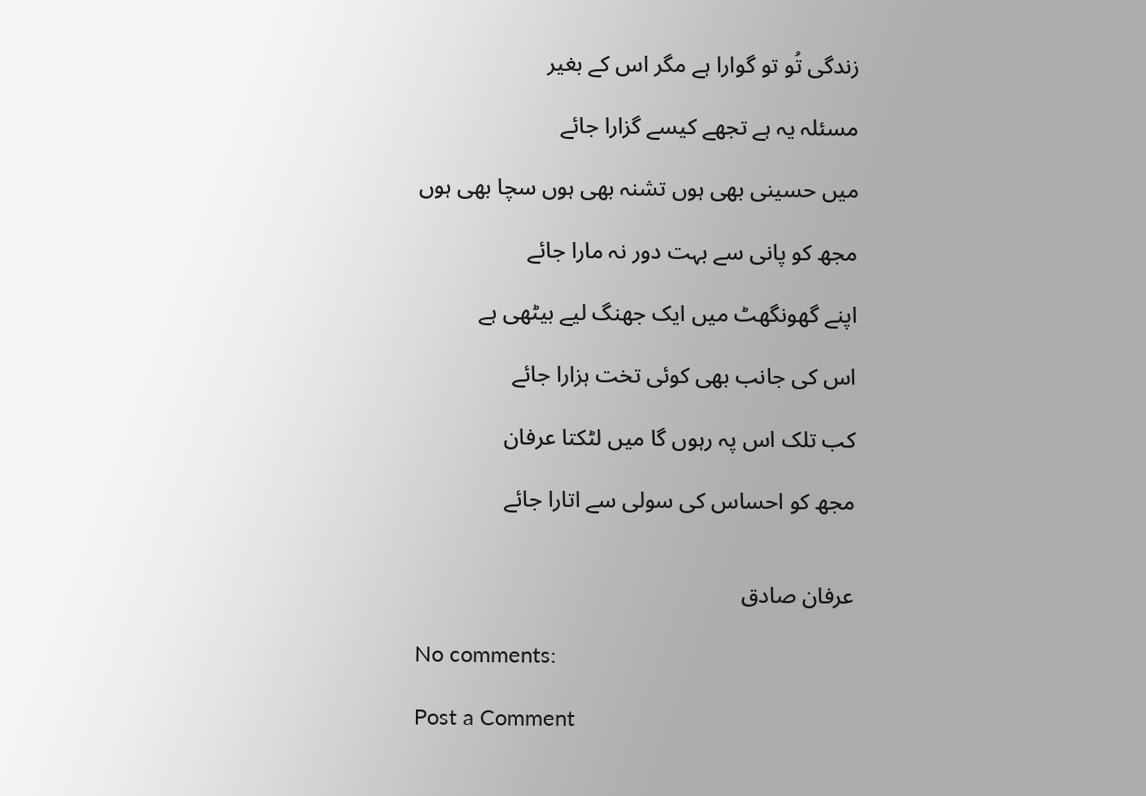زندگی تُو تو گوارا ہے مگر اس کے بغیر

مسئلہ یہ ہے تجھے کیسے گزارا جائے

میں حسینی بھی ہوں تشنہ بھی ہوں سچا بھی ہوں

مجھ کو پانی سے بہت دور نہ مارا جائے

اپنے گھونگھٹ میں ایک جھنگ لیے بیٹھی ہے

اس کی جانب بھی کوئی تخت ہزارا جائے

کب تلک اس پہ رہوں گا میں لٹکتا عرفان

مجھ کو احساس کی سولی سے اتارا جائے


عرفان صادق

No comments:

Post a Comment